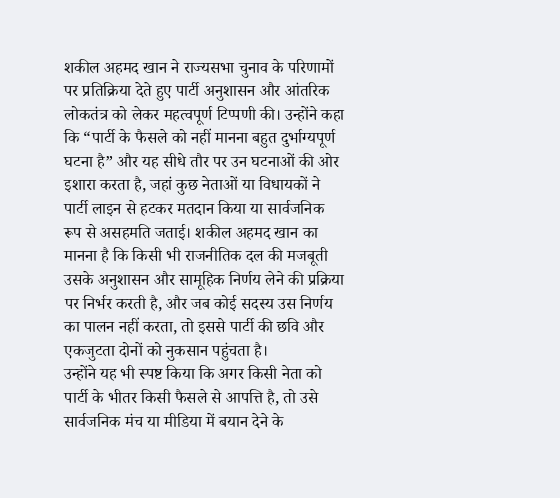शकील अहमद खान ने राज्यसभा चुनाव के परिणामों पर प्रतिक्रिया देते हुए पार्टी अनुशासन और आंतरिक लोकतंत्र को लेकर महत्वपूर्ण टिप्पणी की। उन्होंने कहा कि “पार्टी के फैसले को नहीं मानना बहुत दुर्भाग्यपूर्ण घटना है” और यह सीधे तौर पर उन घटनाओं की ओर इशारा करता है, जहां कुछ नेताओं या विधायकों ने पार्टी लाइन से हटकर मतदान किया या सार्वजनिक रूप से असहमति जताई। शकील अहमद खान का मानना है कि किसी भी राजनीतिक दल की मजबूती उसके अनुशासन और सामूहिक निर्णय लेने की प्रक्रिया पर निर्भर करती है, और जब कोई सदस्य उस निर्णय का पालन नहीं करता, तो इससे पार्टी की छवि और एकजुटता दोनों को नुकसान पहुंचता है।
उन्होंने यह भी स्पष्ट किया कि अगर किसी नेता को पार्टी के भीतर किसी फैसले से आपत्ति है, तो उसे सार्वजनिक मंच या मीडिया में बयान देने के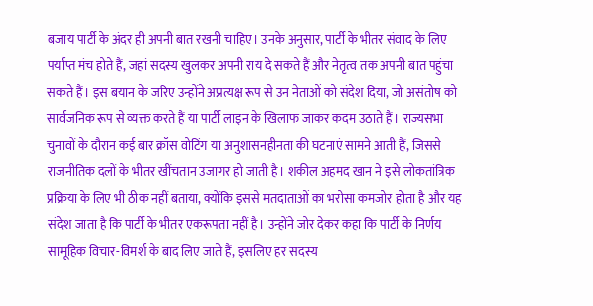बजाय पार्टी के अंदर ही अपनी बात रखनी चाहिए। उनके अनुसार, पार्टी के भीतर संवाद के लिए पर्याप्त मंच होते हैं, जहां सदस्य खुलकर अपनी राय दे सकते हैं और नेतृत्व तक अपनी बात पहुंचा सकते हैं। इस बयान के जरिए उन्होंने अप्रत्यक्ष रूप से उन नेताओं को संदेश दिया, जो असंतोष को सार्वजनिक रूप से व्यक्त करते हैं या पार्टी लाइन के खिलाफ जाकर कदम उठाते हैं। राज्यसभा चुनावों के दौरान कई बार क्रॉस वोटिंग या अनुशासनहीनता की घटनाएं सामने आती हैं, जिससे राजनीतिक दलों के भीतर खींचतान उजागर हो जाती है। शकील अहमद खान ने इसे लोकतांत्रिक प्रक्रिया के लिए भी ठीक नहीं बताया, क्योंकि इससे मतदाताओं का भरोसा कमजोर होता है और यह संदेश जाता है कि पार्टी के भीतर एकरूपता नहीं है। उन्होंने जोर देकर कहा कि पार्टी के निर्णय सामूहिक विचार-विमर्श के बाद लिए जाते हैं, इसलिए हर सदस्य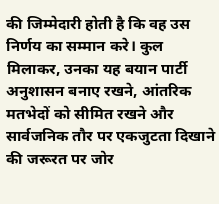की जिम्मेदारी होती है कि वह उस निर्णय का सम्मान करे। कुल मिलाकर, उनका यह बयान पार्टी अनुशासन बनाए रखने, आंतरिक मतभेदों को सीमित रखने और सार्वजनिक तौर पर एकजुटता दिखाने की जरूरत पर जोर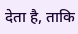देता है, ताकि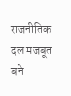राजनीतिक दल मजबूत बने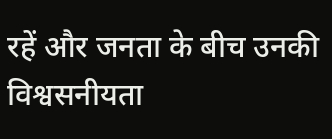रहें और जनता के बीच उनकी विश्वसनीयता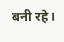बनी रहे।